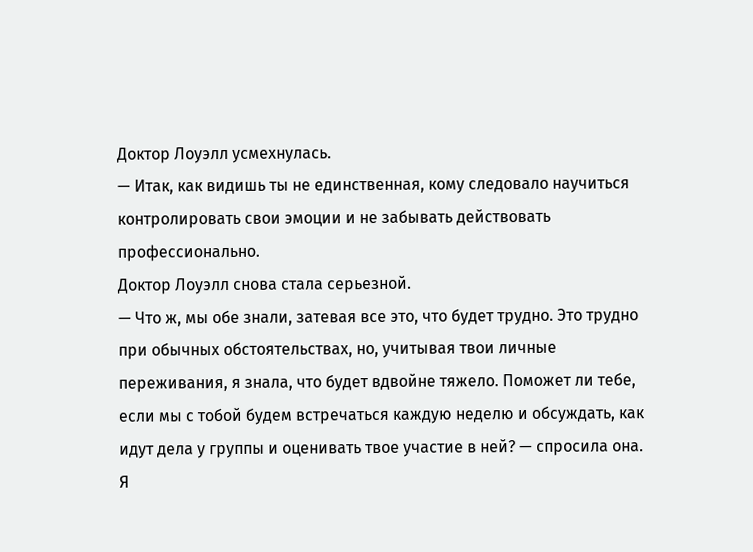Доктор Лоуэлл усмехнулась.
— Итак, как видишь ты не единственная, кому следовало научиться контролировать свои эмоции и не забывать действовать профессионально.
Доктор Лоуэлл снова стала серьезной.
— Что ж, мы обе знали, затевая все это, что будет трудно. Это трудно при обычных обстоятельствах, но, учитывая твои личные переживания, я знала, что будет вдвойне тяжело. Поможет ли тебе, если мы с тобой будем встречаться каждую неделю и обсуждать, как идут дела у группы и оценивать твое участие в ней? — спросила она.
Я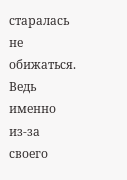старалась не обижаться. Ведь именно из-за своего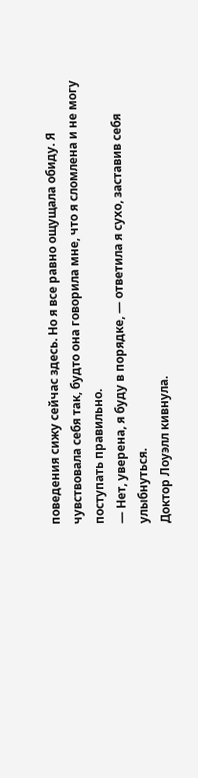поведения сижу сейчас здесь. Но я все равно ощущала обиду. Я чувствовала себя так, будто она говорила мне, что я сломлена и не могу поступать правильно.
— Нет, уверена, я буду в порядке, — ответила я сухо, заставив себя улыбнуться.
Доктор Лоуэлл кивнула.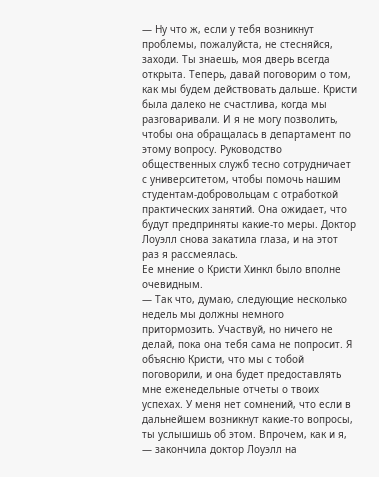— Ну что ж, если у тебя возникнут проблемы, пожалуйста, не стесняйся, заходи. Ты знаешь, моя дверь всегда открыта. Теперь, давай поговорим о том, как мы будем действовать дальше. Кристи была далеко не счастлива, когда мы разговаривали. И я не могу позволить, чтобы она обращалась в департамент по этому вопросу. Руководство общественных служб тесно сотрудничает с университетом, чтобы помочь нашим студентам-добровольцам с отработкой практических занятий. Она ожидает, что будут предприняты какие-то меры. Доктор Лоуэлл снова закатила глаза, и на этот раз я рассмеялась.
Ее мнение о Кристи Хинкл было вполне очевидным.
— Так что, думаю, следующие несколько недель мы должны немного притормозить. Участвуй, но ничего не делай, пока она тебя сама не попросит. Я объясню Кристи, что мы с тобой поговорили, и она будет предоставлять мне еженедельные отчеты о твоих успехах. У меня нет сомнений, что если в дальнейшем возникнут какие-то вопросы, ты услышишь об этом. Впрочем, как и я, — закончила доктор Лоуэлл на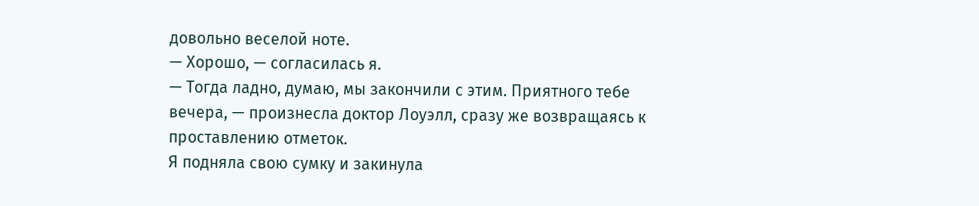довольно веселой ноте.
— Хорошо, — согласилась я.
— Тогда ладно, думаю, мы закончили с этим. Приятного тебе вечера, — произнесла доктор Лоуэлл, сразу же возвращаясь к проставлению отметок.
Я подняла свою сумку и закинула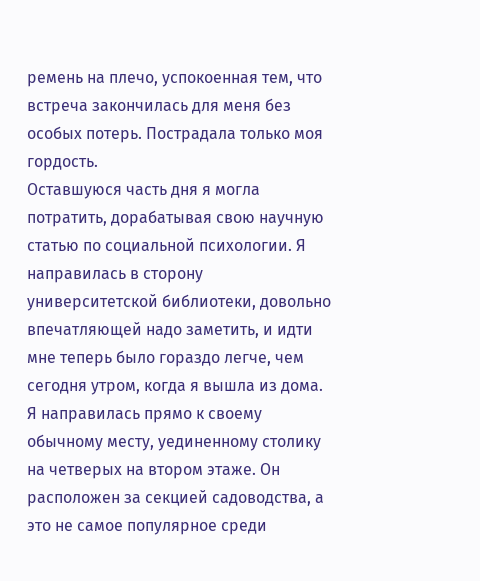ремень на плечо, успокоенная тем, что встреча закончилась для меня без особых потерь. Пострадала только моя гордость.
Оставшуюся часть дня я могла потратить, дорабатывая свою научную статью по социальной психологии. Я направилась в сторону университетской библиотеки, довольно впечатляющей надо заметить, и идти мне теперь было гораздо легче, чем сегодня утром, когда я вышла из дома.
Я направилась прямо к своему обычному месту, уединенному столику на четверых на втором этаже. Он расположен за секцией садоводства, а это не самое популярное среди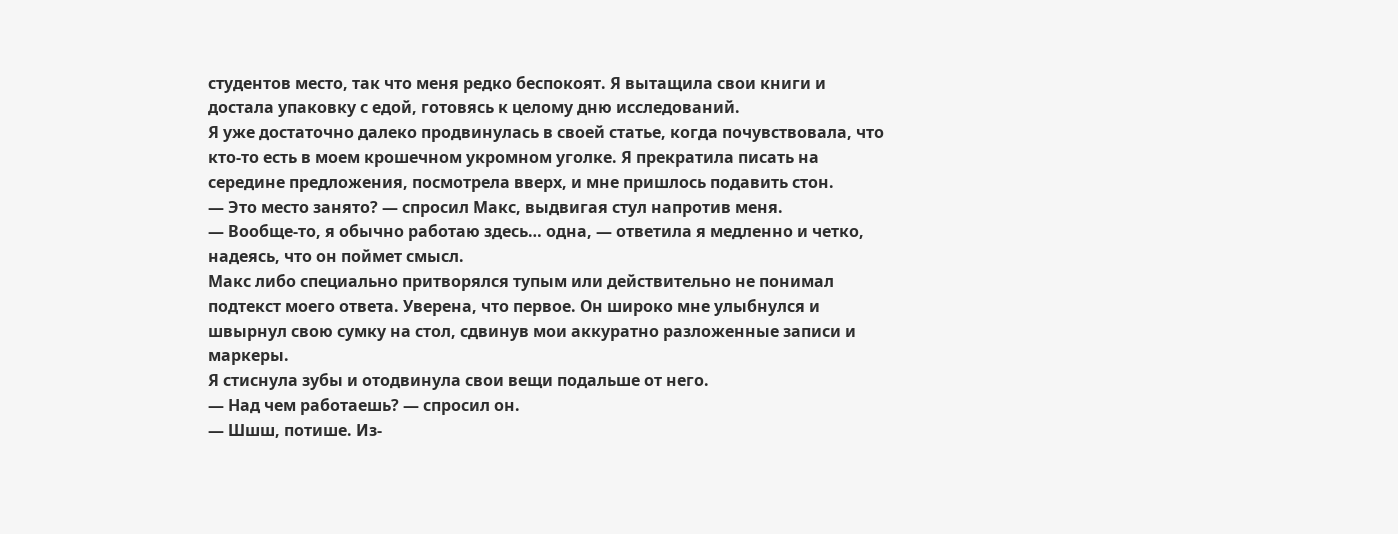студентов место, так что меня редко беспокоят. Я вытащила свои книги и достала упаковку с едой, готовясь к целому дню исследований.
Я уже достаточно далеко продвинулась в своей статье, когда почувствовала, что кто-то есть в моем крошечном укромном уголке. Я прекратила писать на середине предложения, посмотрела вверх, и мне пришлось подавить стон.
— Это место занято? — спросил Макс, выдвигая стул напротив меня.
— Вообще-то, я обычно работаю здесь… одна, — ответила я медленно и четко, надеясь, что он поймет смысл.
Макс либо специально притворялся тупым или действительно не понимал подтекст моего ответа. Уверена, что первое. Он широко мне улыбнулся и швырнул свою сумку на стол, сдвинув мои аккуратно разложенные записи и маркеры.
Я стиснула зубы и отодвинула свои вещи подальше от него.
— Над чем работаешь? — спросил он.
— Шшш, потише. Из-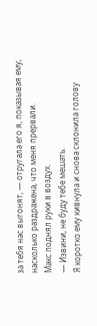за тебя нас выгонят, — отругала его я, показывая ему, насколько раздражена, что меня прервали.
Макс поднял руки в воздух.
— Извини, не буду тебе мешать.
Я коротко ему кивнула и снова склонила голову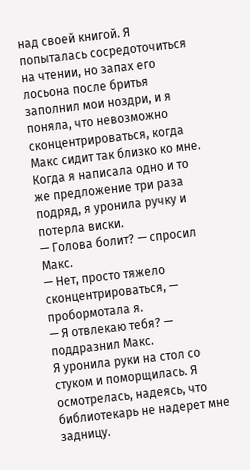над своей книгой. Я попыталась сосредоточиться на чтении, но запах его лосьона после бритья заполнил мои ноздри, и я поняла, что невозможно сконцентрироваться, когда Макс сидит так близко ко мне.
Когда я написала одно и то же предложение три раза подряд, я уронила ручку и потерла виски.
— Голова болит? — спросил Макс.
— Нет, просто тяжело сконцентрироваться, — пробормотала я.
— Я отвлекаю тебя? — поддразнил Макс.
Я уронила руки на стол со стуком и поморщилась. Я осмотрелась, надеясь, что библиотекарь не надерет мне задницу.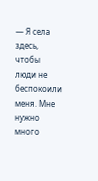— Я села здесь, чтобы люди не беспокоили меня. Мне нужно много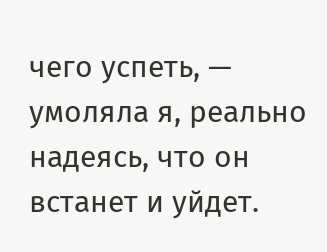чего успеть, — умоляла я, реально надеясь, что он встанет и уйдет.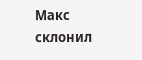Макс склонил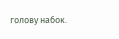голову набок.